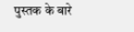पुस्तक के बारे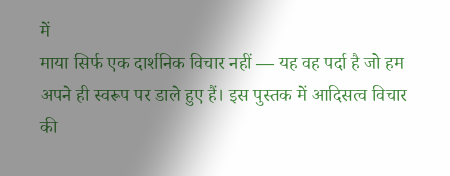में
माया सिर्फ एक दार्शनिक विचार नहीं — यह वह पर्दा है जो हम अपने ही स्वरूप पर डाले हुए हैं। इस पुस्तक में आदिसत्व विचार की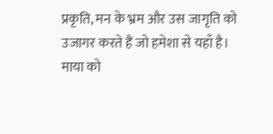प्रकृति, मन के भ्रम और उस जागृति को उजागर करते हैं जो हमेशा से यहाँ है। माया को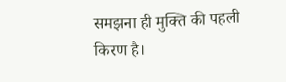समझना ही मुक्ति की पहली किरण है।